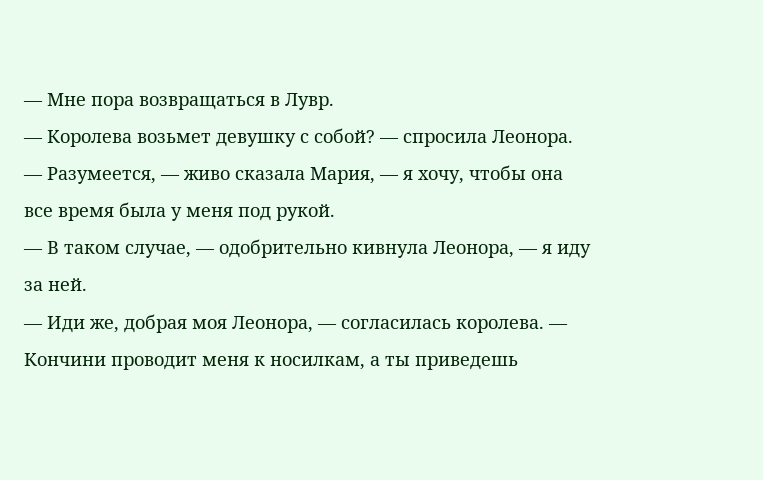— Мне пора возвращаться в Лувр.
— Королева возьмет девушку с собой? — спросила Леонора.
— Разумеется, — живо сказала Мария, — я хочу, чтобы она все время была у меня под рукой.
— В таком случае, — одобрительно кивнула Леонора, — я иду за ней.
— Иди же, добрая моя Леонора, — согласилась королева. — Кончини проводит меня к носилкам, а ты приведешь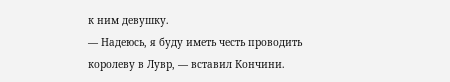к ним девушку.
— Надеюсь, я буду иметь честь проводить королеву в Лувр, — вставил Кончини.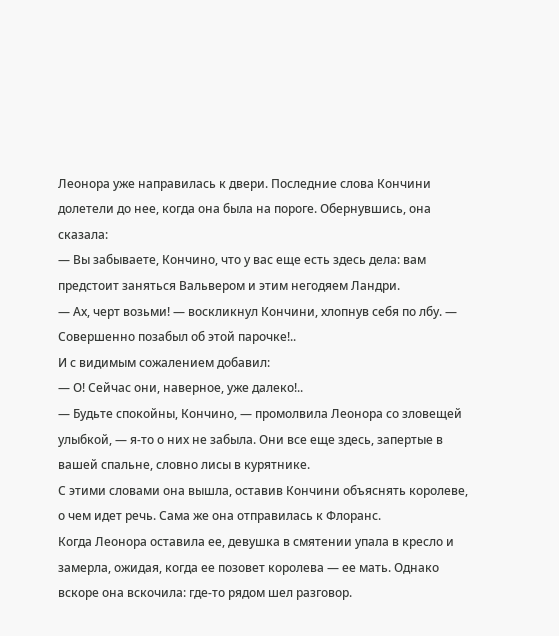Леонора уже направилась к двери. Последние слова Кончини долетели до нее, когда она была на пороге. Обернувшись, она сказала:
— Вы забываете, Кончино, что у вас еще есть здесь дела: вам предстоит заняться Вальвером и этим негодяем Ландри.
— Ах, черт возьми! — воскликнул Кончини, хлопнув себя по лбу. — Совершенно позабыл об этой парочке!..
И с видимым сожалением добавил:
— О! Сейчас они, наверное, уже далеко!..
— Будьте спокойны, Кончино, — промолвила Леонора со зловещей улыбкой, — я-то о них не забыла. Они все еще здесь, запертые в вашей спальне, словно лисы в курятнике.
С этими словами она вышла, оставив Кончини объяснять королеве, о чем идет речь. Сама же она отправилась к Флоранс.
Когда Леонора оставила ее, девушка в смятении упала в кресло и замерла, ожидая, когда ее позовет королева — ее мать. Однако вскоре она вскочила: где-то рядом шел разговор.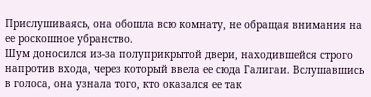Прислушиваясь, она обошла всю комнату, не обращая внимания на ее роскошное убранство.
Шум доносился из-за полуприкрытой двери, находившейся строго напротив входа, через который ввела ее сюда Галигаи. Вслушавшись в голоса, она узнала того, кто оказался ее так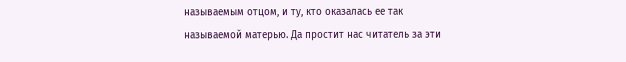называемым отцом, и ту, кто оказалась ее так называемой матерью. Да простит нас читатель за эти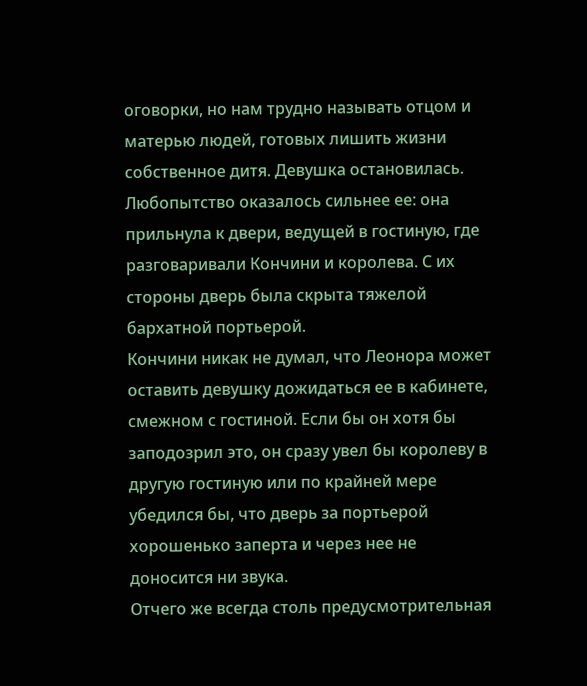оговорки, но нам трудно называть отцом и матерью людей, готовых лишить жизни собственное дитя. Девушка остановилась. Любопытство оказалось сильнее ее: она прильнула к двери, ведущей в гостиную, где разговаривали Кончини и королева. С их стороны дверь была скрыта тяжелой бархатной портьерой.
Кончини никак не думал, что Леонора может оставить девушку дожидаться ее в кабинете, смежном с гостиной. Если бы он хотя бы заподозрил это, он сразу увел бы королеву в другую гостиную или по крайней мере убедился бы, что дверь за портьерой хорошенько заперта и через нее не доносится ни звука.
Отчего же всегда столь предусмотрительная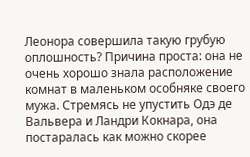Леонора совершила такую грубую оплошность? Причина проста: она не очень хорошо знала расположение комнат в маленьком особняке своего мужа. Стремясь не упустить Одэ де Вальвера и Ландри Кокнара, она постаралась как можно скорее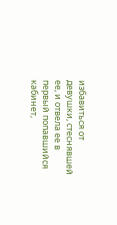избавиться от девушки, стеснявшей ее, и отвела ее в первый попавшийся кабинет,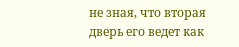не зная, что вторая дверь его ведет как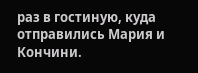раз в гостиную, куда отправились Мария и Кончини.